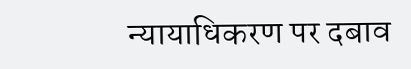न्यायाधिकरण पर दबाव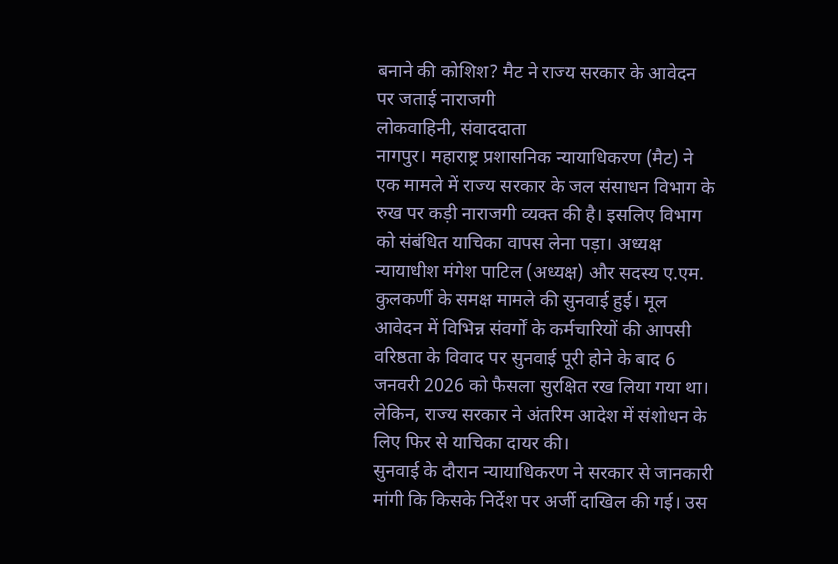बनाने की कोशिश? मैट ने राज्य सरकार के आवेदन पर जताई नाराजगी
लोकवाहिनी, संवाददाता
नागपुर। महाराष्ट्र प्रशासनिक न्यायाधिकरण (मैट) ने एक मामले में राज्य सरकार के जल संसाधन विभाग के रुख पर कड़ी नाराजगी व्यक्त की है। इसलिए विभाग को संबंधित याचिका वापस लेना पड़ा। अध्यक्ष न्यायाधीश मंगेश पाटिल (अध्यक्ष) और सदस्य ए.एम. कुलकर्णी के समक्ष मामले की सुनवाई हुई। मूल आवेदन में विभिन्न संवर्गों के कर्मचारियों की आपसी वरिष्ठता के विवाद पर सुनवाई पूरी होने के बाद 6 जनवरी 2026 को फैसला सुरक्षित रख लिया गया था। लेकिन, राज्य सरकार ने अंतरिम आदेश में संशोधन के लिए फिर से याचिका दायर की।
सुनवाई के दौरान न्यायाधिकरण ने सरकार से जानकारी मांगी कि किसके निर्देश पर अर्जी दाखिल की गई। उस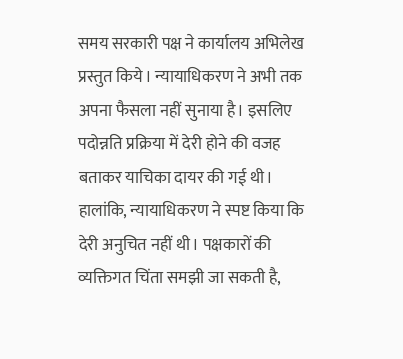समय सरकारी पक्ष ने कार्यालय अभिलेख प्रस्तुत किये। न्यायाधिकरण ने अभी तक अपना फैसला नहीं सुनाया है। इसलिए पदोन्नति प्रक्रिया में देरी होने की वजह बताकर याचिका दायर की गई थी। हालांकि, न्यायाधिकरण ने स्पष्ट किया कि देरी अनुचित नहीं थी। पक्षकारों की व्यक्तिगत चिंता समझी जा सकती है,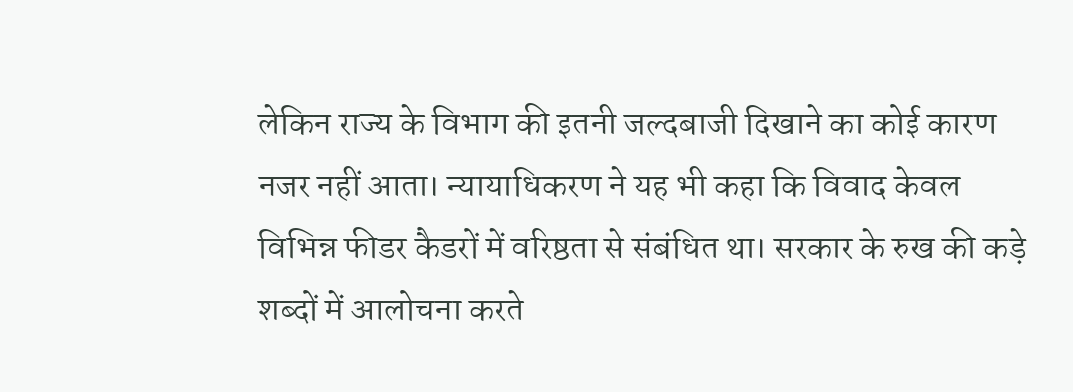लेकिन राज्य के विभाग की इतनी जल्दबाजी दिखाने का कोई कारण नजर नहीं आता। न्यायाधिकरण ने यह भी कहा कि विवाद केवल विभिन्न फीडर कैडरों में वरिष्ठता से संबंधित था। सरकार के रुख की कड़े शब्दों में आलोचना करते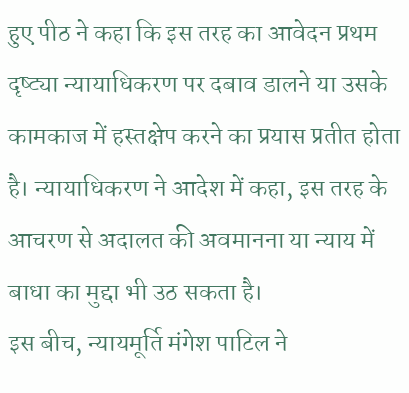हुए पीठ ने कहा कि इस तरह का आवेदन प्रथम दृष्ट्या न्यायाधिकरण पर दबाव डालने या उसके कामकाज में हस्तक्षेप करने का प्रयास प्रतीत होता है। न्यायाधिकरण ने आदेश में कहा, इस तरह के आचरण से अदालत की अवमानना या न्याय में बाधा का मुद्दा भी उठ सकता है।
इस बीच, न्यायमूर्ति मंगेश पाटिल ने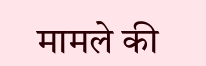मामले की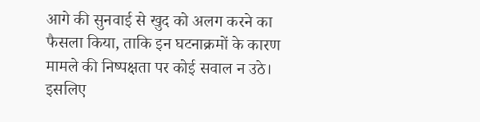आगे की सुनवाई से खुद को अलग करने का फैसला किया, ताकि इन घटनाक्रमों के कारण मामले की निष्पक्षता पर कोई सवाल न उठे। इसलिए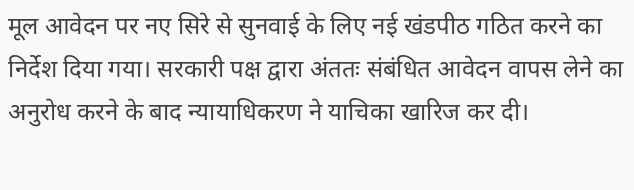मूल आवेदन पर नए सिरे से सुनवाई के लिए नई खंडपीठ गठित करने का निर्देश दिया गया। सरकारी पक्ष द्वारा अंततः संबंधित आवेदन वापस लेने का अनुरोध करने के बाद न्यायाधिकरण ने याचिका खारिज कर दी।